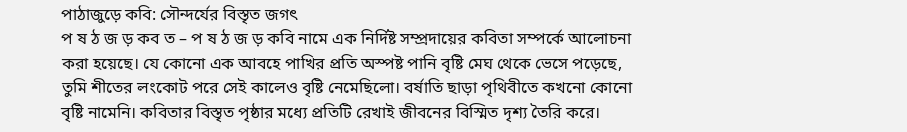পাঠাজুড়ে কবি: সৌন্দর্যের বিস্তৃত জগৎ
প ষ ঠ জ ড় কব ত – প ষ ঠ জ ড় কবি নামে এক নির্দিষ্ট সম্প্রদায়ের কবিতা সম্পর্কে আলোচনা করা হয়েছে। যে কোনো এক আবহে পাখির প্রতি অস্পষ্ট পানি বৃষ্টি মেঘ থেকে ভেসে পড়েছে, তুমি শীতের লংকোট পরে সেই কালেও বৃষ্টি নেমেছিলো। বর্ষাতি ছাড়া পৃথিবীতে কখনো কোনো বৃষ্টি নামেনি। কবিতার বিস্তৃত পৃষ্ঠার মধ্যে প্রতিটি রেখাই জীবনের বিস্মিত দৃশ্য তৈরি করে।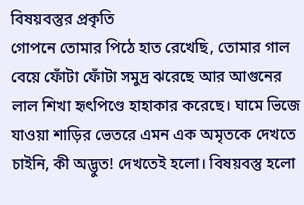বিষয়বস্তুর প্রকৃতি
গোপনে তোমার পিঠে হাত রেখেছি, তোমার গাল বেয়ে ফোঁটা ফোঁটা সমুদ্র ঝরেছে আর আগুনের লাল শিখা হৃৎপিণ্ডে হাহাকার করেছে। ঘামে ভিজে যাওয়া শাড়ির ভেতরে এমন এক অমৃতকে দেখতে চাইনি, কী অদ্ভুত! দেখতেই হলো। বিষয়বস্তু হলো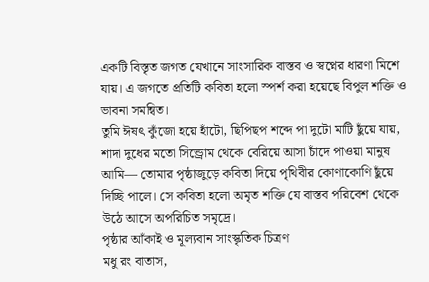একটি বিস্তৃত জগত যেখানে সাংসারিক বাস্তব ও স্বপ্নের ধারণা মিশে যায়। এ জগতে প্রতিটি কবিতা হলো স্পর্শ করা হয়েছে বিপুল শক্তি ও ভাবনা সমন্বিত।
তুমি ঈষৎ কুঁজো হয়ে হাঁটো, ছিপিছপ শব্দে পা দুটো মাটি ছুঁয়ে যায়, শাদা দুধের মতো সিন্ড্রোম থেকে বেরিয়ে আসা চাঁদে পাওয়া মানুষ আমি— তোমার পৃষ্ঠাজুড়ে কবিতা দিয়ে পৃথিবীর কোণাকোণি ছুঁয়ে দিচ্ছি পালে। সে কবিতা হলো অমৃত শক্তি যে বাস্তব পরিবেশ থেকে উঠে আসে অপরিচিত সমৃদ্রে।
পৃষ্ঠার আঁকাই ও মূল্যবান সাংস্কৃতিক চিত্রণ
মধু রং বাতাস,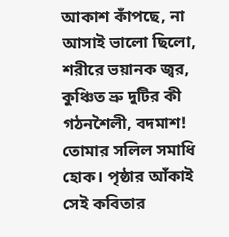আকাশ কাঁপছে, না আসাই ভালো ছিলো, শরীরে ভয়ানক জ্বর, কুঞ্চিত ভ্রু দুটির কী গঠনশৈলী, বদমাশ! তোমার সলিল সমাধি হোক। পৃষ্ঠার আঁকাই সেই কবিতার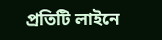প্রতিটি লাইনে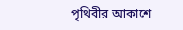পৃথিবীর আকাশে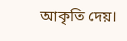আকৃতি দেয়।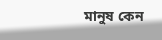মানুষ কেন